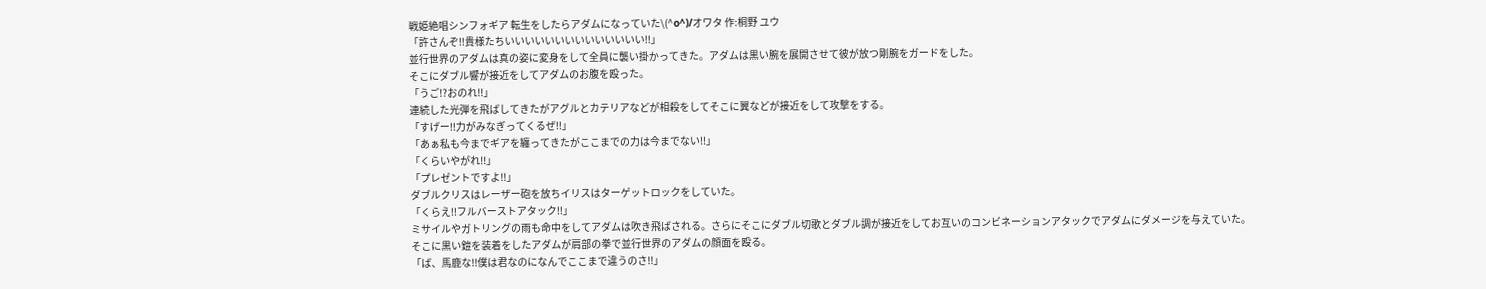戦姫絶唱シンフォギア 転生をしたらアダムになっていた\(^o^)/オワタ 作:桐野 ユウ
「許さんぞ!!貴様たちいいいいいいいいいいいいいい!!」
並行世界のアダムは真の姿に変身をして全員に襲い掛かってきた。アダムは黒い腕を展開させて彼が放つ剛腕をガードをした。
そこにダブル響が接近をしてアダムのお腹を殴った。
「うご!?おのれ!!」
連続した光弾を飛ばしてきたがアグルとカテリアなどが相殺をしてそこに翼などが接近をして攻撃をする。
「すげー!!力がみなぎってくるぜ!!」
「あぁ私も今までギアを纏ってきたがここまでの力は今までない!!」
「くらいやがれ!!」
「プレゼントですよ!!」
ダブルクリスはレーザー砲を放ちイリスはターゲットロックをしていた。
「くらえ!!フルバーストアタック!!」
ミサイルやガトリングの雨も命中をしてアダムは吹き飛ばされる。さらにそこにダブル切歌とダブル調が接近をしてお互いのコンビネーションアタックでアダムにダメージを与えていた。
そこに黒い鎧を装着をしたアダムが肩部の拳で並行世界のアダムの顔面を殴る。
「ば、馬鹿な!!僕は君なのになんでここまで違うのさ!!」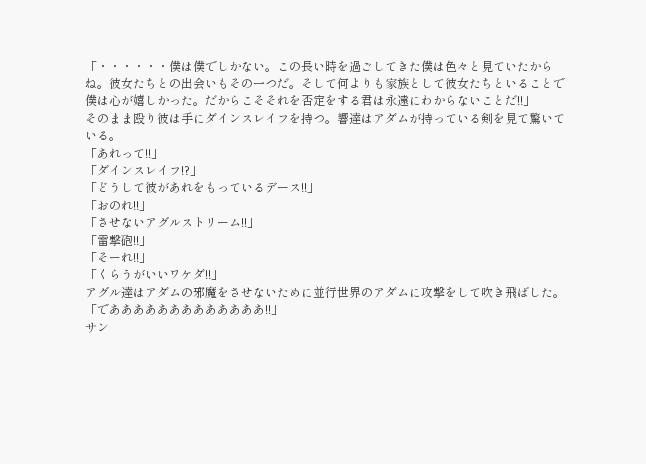「・・・・・・僕は僕でしかない。この長い時を過ごしてきた僕は色々と見ていたからね。彼女たちとの出会いもその一つだ。そして何よりも家族として彼女たちといることで僕は心が嬉しかった。だからこそそれを否定をする君は永遠にわからないことだ!!」
そのまま殴り彼は手にダインスレイフを持つ。響達はアダムが持っている剣を見て驚いている。
「あれって!!」
「ダインスレイフ!?」
「どうして彼があれをもっているデース!!」
「おのれ!!」
「させないアグルストリーム!!」
「雷撃砲!!」
「そーれ!!」
「くらうがいいワケダ!!」
アグル達はアダムの邪魔をさせないために並行世界のアダムに攻撃をして吹き飛ばした。
「であああああああああああああ!!」
サン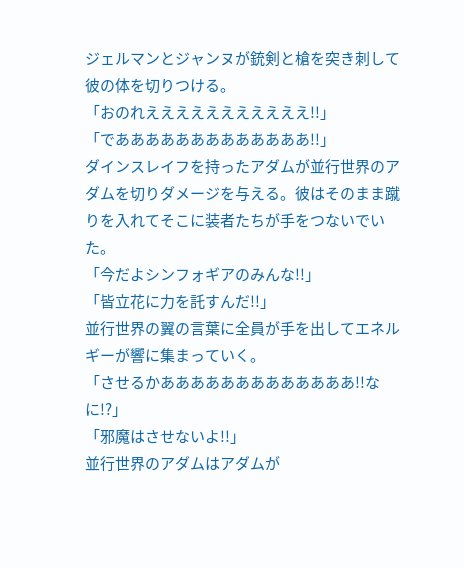ジェルマンとジャンヌが銃剣と槍を突き刺して彼の体を切りつける。
「おのれえええええええええええ!!」
「であああああああああああああ!!」
ダインスレイフを持ったアダムが並行世界のアダムを切りダメージを与える。彼はそのまま蹴りを入れてそこに装者たちが手をつないでいた。
「今だよシンフォギアのみんな!!」
「皆立花に力を託すんだ!!」
並行世界の翼の言葉に全員が手を出してエネルギーが響に集まっていく。
「させるかあああああああああああああ!!なに!?」
「邪魔はさせないよ!!」
並行世界のアダムはアダムが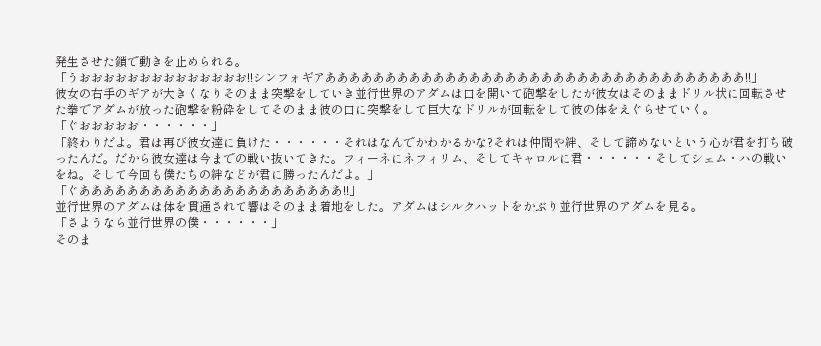発生させた鎖で動きを止められる。
「うおおおおおおおおおおおおおお!!シンフォギアあああああああああああああああああああああああああああああああああああ!!」
彼女の右手のギアが大きくなりそのまま突撃をしていき並行世界のアダムは口を開いて砲撃をしたが彼女はそのままドリル状に回転させた拳でアダムが放った砲撃を粉砕をしてそのまま彼の口に突撃をして巨大なドリルが回転をして彼の体をえぐらせていく。
「ぐおおおおお・・・・・・」
「終わりだよ。君は再び彼女達に負けた・・・・・・それはなんでかわかるかな?それは仲間や絆、そして諦めないという心が君を打ち破ったんだ。だから彼女達は今までの戦い抜いてきた。フィーネにネフィリム、そしてキャロルに君・・・・・・そしてシェム・ハの戦いをね。そして今回も僕たちの絆などが君に勝ったんだよ。」
「ぐああああああああああああああああああああああ!!」
並行世界のアダムは体を貫通されて響はそのまま着地をした。アダムはシルクハットをかぶり並行世界のアダムを見る。
「さようなら並行世界の僕・・・・・・」
そのま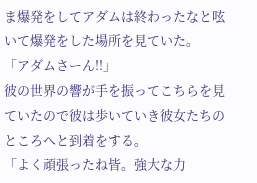ま爆発をしてアダムは終わったなと呟いて爆発をした場所を見ていた。
「アダムさーん!!」
彼の世界の響が手を振ってこちらを見ていたので彼は歩いていき彼女たちのところへと到着をする。
「よく頑張ったね皆。強大な力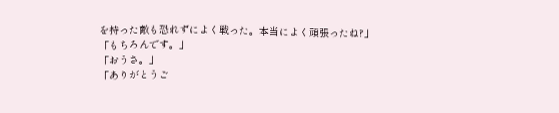を持った敵も恐れずによく戦った。本当によく頑張ったね?」
「もちろんです。」
「おうさ。」
「ありがとうご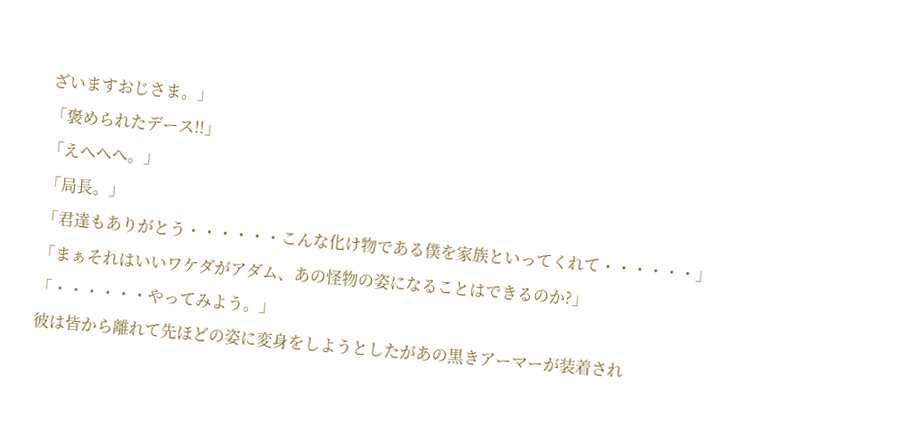ざいますおじさま。」
「褒められたデース!!」
「えへへへ。」
「局長。」
「君達もありがとう・・・・・・こんな化け物である僕を家族といってくれて・・・・・・」
「まぁそれはいいワケダがアダム、あの怪物の姿になることはできるのか?」
「・・・・・・やってみよう。」
彼は皆から離れて先ほどの姿に変身をしようとしたがあの黒きアーマーが装着され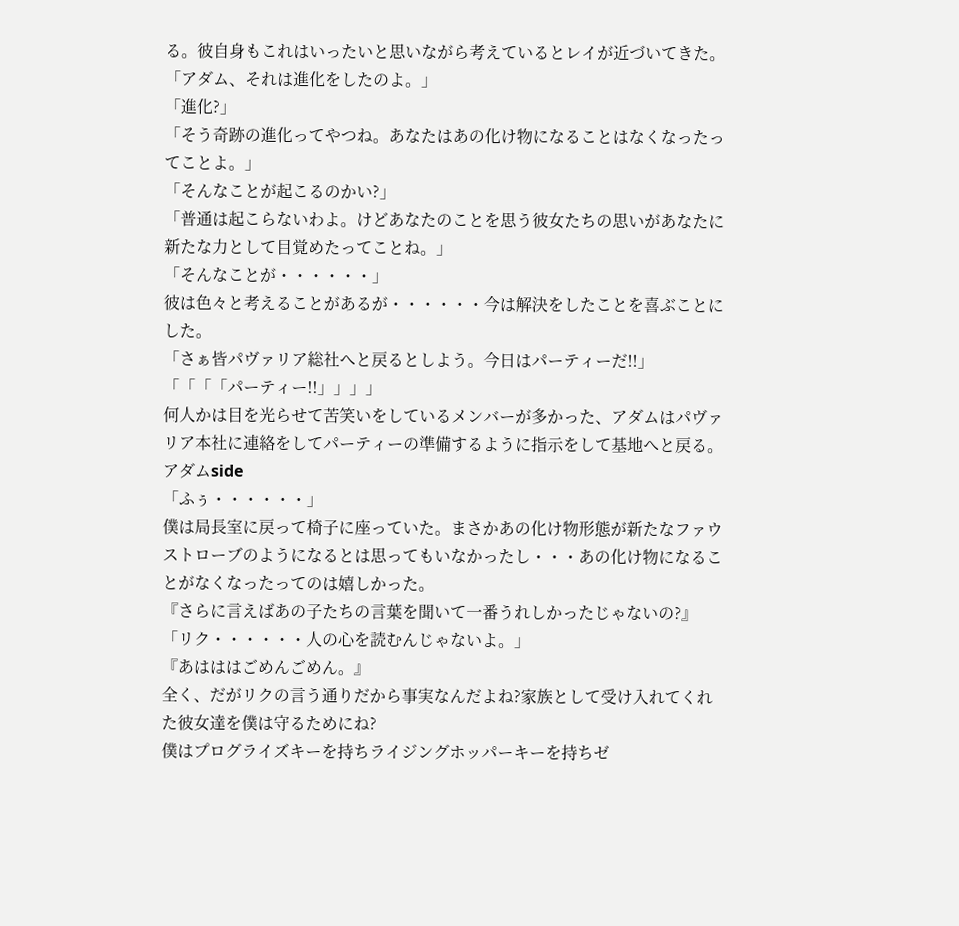る。彼自身もこれはいったいと思いながら考えているとレイが近づいてきた。
「アダム、それは進化をしたのよ。」
「進化?」
「そう奇跡の進化ってやつね。あなたはあの化け物になることはなくなったってことよ。」
「そんなことが起こるのかい?」
「普通は起こらないわよ。けどあなたのことを思う彼女たちの思いがあなたに新たな力として目覚めたってことね。」
「そんなことが・・・・・・」
彼は色々と考えることがあるが・・・・・・今は解決をしたことを喜ぶことにした。
「さぁ皆パヴァリア総社へと戻るとしよう。今日はパーティーだ!!」
「「「「パーティー!!」」」」
何人かは目を光らせて苦笑いをしているメンバーが多かった、アダムはパヴァリア本社に連絡をしてパーティーの準備するように指示をして基地へと戻る。
アダムside
「ふぅ・・・・・・」
僕は局長室に戻って椅子に座っていた。まさかあの化け物形態が新たなファウストローブのようになるとは思ってもいなかったし・・・あの化け物になることがなくなったってのは嬉しかった。
『さらに言えばあの子たちの言葉を聞いて一番うれしかったじゃないの?』
「リク・・・・・・人の心を読むんじゃないよ。」
『あはははごめんごめん。』
全く、だがリクの言う通りだから事実なんだよね?家族として受け入れてくれた彼女達を僕は守るためにね?
僕はプログライズキーを持ちライジングホッパーキーを持ちゼ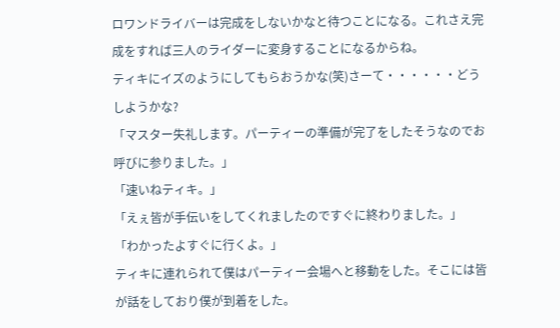ロワンドライバーは完成をしないかなと待つことになる。これさえ完成をすれば三人のライダーに変身することになるからね。
ティキにイズのようにしてもらおうかな(笑)さーて・・・・・・どうしようかな?
「マスター失礼します。パーティーの準備が完了をしたそうなのでお呼びに参りました。」
「速いねティキ。」
「えぇ皆が手伝いをしてくれましたのですぐに終わりました。」
「わかったよすぐに行くよ。」
ティキに連れられて僕はパーティー会場へと移動をした。そこには皆が話をしており僕が到着をした。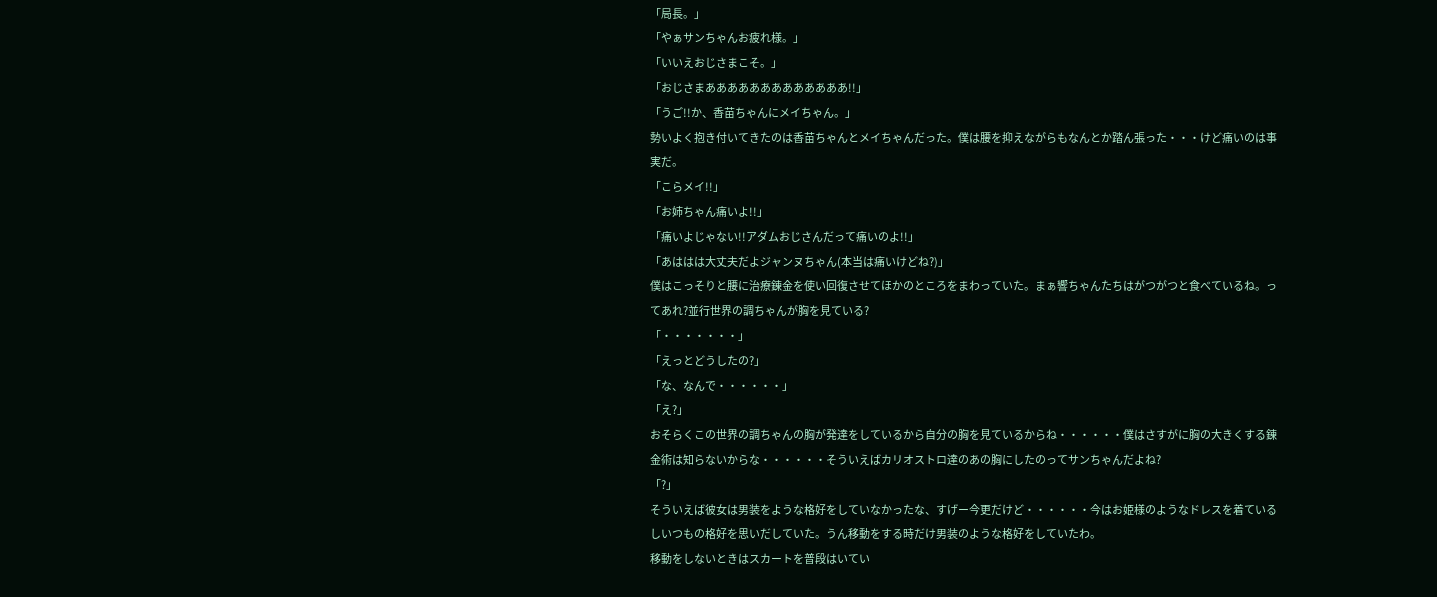「局長。」
「やぁサンちゃんお疲れ様。」
「いいえおじさまこそ。」
「おじさまあああああああああああああ!!」
「うご!!か、香苗ちゃんにメイちゃん。」
勢いよく抱き付いてきたのは香苗ちゃんとメイちゃんだった。僕は腰を抑えながらもなんとか踏ん張った・・・けど痛いのは事実だ。
「こらメイ!!」
「お姉ちゃん痛いよ!!」
「痛いよじゃない!!アダムおじさんだって痛いのよ!!」
「あははは大丈夫だよジャンヌちゃん(本当は痛いけどね?)」
僕はこっそりと腰に治療錬金を使い回復させてほかのところをまわっていた。まぁ響ちゃんたちはがつがつと食べているね。ってあれ?並行世界の調ちゃんが胸を見ている?
「・・・・・・・」
「えっとどうしたの?」
「な、なんで・・・・・・」
「え?」
おそらくこの世界の調ちゃんの胸が発達をしているから自分の胸を見ているからね・・・・・・僕はさすがに胸の大きくする錬金術は知らないからな・・・・・・そういえばカリオストロ達のあの胸にしたのってサンちゃんだよね?
「?」
そういえば彼女は男装をような格好をしていなかったな、すげー今更だけど・・・・・・今はお姫様のようなドレスを着ているしいつもの格好を思いだしていた。うん移動をする時だけ男装のような格好をしていたわ。
移動をしないときはスカートを普段はいてい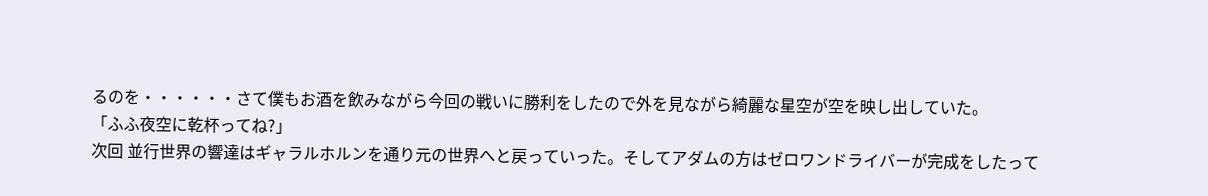るのを・・・・・・さて僕もお酒を飲みながら今回の戦いに勝利をしたので外を見ながら綺麗な星空が空を映し出していた。
「ふふ夜空に乾杯ってね?」
次回 並行世界の響達はギャラルホルンを通り元の世界へと戻っていった。そしてアダムの方はゼロワンドライバーが完成をしたって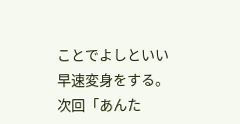ことでよしといい早速変身をする。
次回「あんた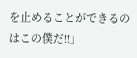を止めることができるのはこの僕だ!!」